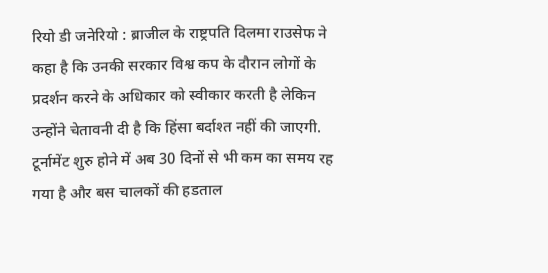रियो डी जनेरियो : ब्राजील के राष्ट्रपति दिलमा राउसेफ ने कहा है कि उनकी सरकार विश्व कप के दौरान लोगों के प्रदर्शन करने के अधिकार को स्वीकार करती है लेकिन उन्होंने चेतावनी दी है कि हिंसा बर्दाश्त नहीं की जाएगी.
टूर्नामेंट शुरु होने में अब 30 दिनों से भी कम का समय रह गया है और बस चालकों की हडताल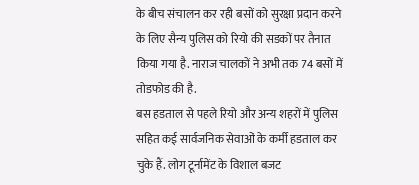के बीच संचालन कर रही बसों को सुरक्षा प्रदान करने के लिए सैन्य पुलिस को रियो की सडकों पर तैनात किया गया है. नाराज चालकों ने अभी तक 74 बसों में तोडफोड की है.
बस हडताल से पहले रियो और अन्य शहरों में पुलिस सहित कई सार्वजनिक सेवाओं के कर्मी हडताल कर चुके हैं. लोग टूर्नामेंट के विशाल बजट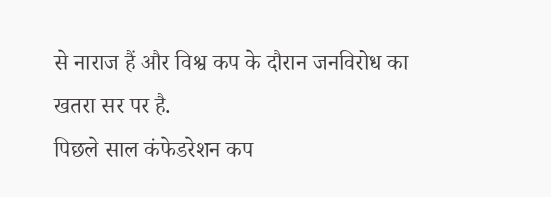से नाराज हैं और विश्व कप के दौरान जनविरोध का खतरा सर पर है.
पिछले साल कंफेडरेशन कप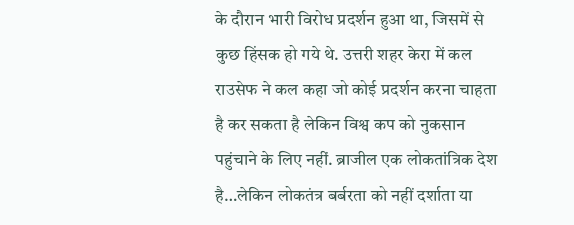के दौरान भारी विरोध प्रदर्शन हुआ था, जिसमें से कुछ हिंसक हो गये थे. उत्तरी शहर केरा में कल राउसेफ ने कल कहा जो कोई प्रदर्शन करना चाहता है कर सकता है लेकिन विश्व कप को नुकसान पहुंचाने के लिए नहीं. ब्राजील एक लोकतांत्रिक देश है…लेकिन लोकतंत्र बर्बरता को नहीं दर्शाता या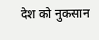देश को नुकसान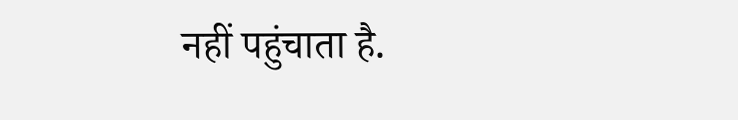नहीं पहुंचाता है.